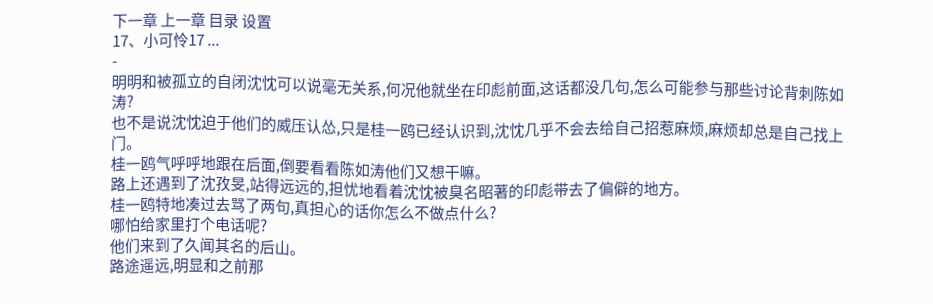下一章 上一章 目录 设置
17、小可怜17 ...
-
明明和被孤立的自闭沈忱可以说毫无关系,何况他就坐在印彪前面,这话都没几句,怎么可能参与那些讨论背刺陈如涛?
也不是说沈忱迫于他们的威压认怂,只是桂一鸥已经认识到,沈忱几乎不会去给自己招惹麻烦,麻烦却总是自己找上门。
桂一鸥气呼呼地跟在后面,倒要看看陈如涛他们又想干嘛。
路上还遇到了沈孜旻,站得远远的,担忧地看着沈忱被臭名昭著的印彪带去了偏僻的地方。
桂一鸥特地凑过去骂了两句,真担心的话你怎么不做点什么?
哪怕给家里打个电话呢?
他们来到了久闻其名的后山。
路途遥远,明显和之前那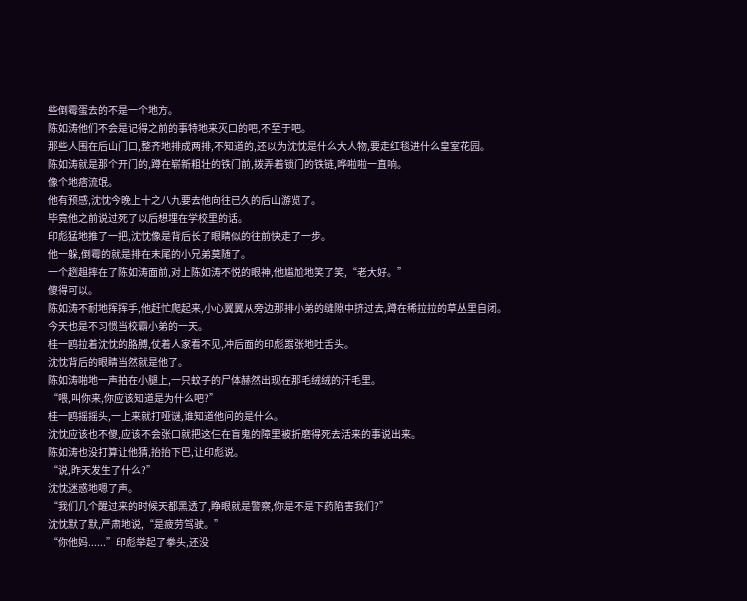些倒霉蛋去的不是一个地方。
陈如涛他们不会是记得之前的事特地来灭口的吧,不至于吧。
那些人围在后山门口,整齐地排成两排,不知道的,还以为沈忱是什么大人物,要走红毯进什么皇室花园。
陈如涛就是那个开门的,蹲在崭新粗壮的铁门前,拨弄着锁门的铁链,哗啦啦一直响。
像个地痞流氓。
他有预感,沈忱今晚上十之八九要去他向往已久的后山游览了。
毕竟他之前说过死了以后想埋在学校里的话。
印彪猛地推了一把,沈忱像是背后长了眼睛似的往前快走了一步。
他一躲,倒霉的就是排在末尾的小兄弟莫随了。
一个趔趄摔在了陈如涛面前,对上陈如涛不悦的眼神,他尴尬地笑了笑,“老大好。”
傻得可以。
陈如涛不耐地挥挥手,他赶忙爬起来,小心翼翼从旁边那排小弟的缝隙中挤过去,蹲在稀拉拉的草丛里自闭。
今天也是不习惯当校霸小弟的一天。
桂一鸥拉着沈忱的胳膊,仗着人家看不见,冲后面的印彪嚣张地吐舌头。
沈忱背后的眼睛当然就是他了。
陈如涛啪地一声拍在小腿上,一只蚊子的尸体赫然出现在那毛绒绒的汗毛里。
“喂,叫你来,你应该知道是为什么吧?”
桂一鸥摇摇头,一上来就打哑谜,谁知道他问的是什么。
沈忱应该也不傻,应该不会张口就把这仨在盲鬼的障里被折磨得死去活来的事说出来。
陈如涛也没打算让他猜,抬抬下巴,让印彪说。
“说,昨天发生了什么?”
沈忱迷惑地嗯了声。
“我们几个醒过来的时候天都黑透了,睁眼就是警察,你是不是下药陷害我们?”
沈忱默了默,严肃地说,“是疲劳驾驶。”
“你他妈......”印彪举起了拳头,还没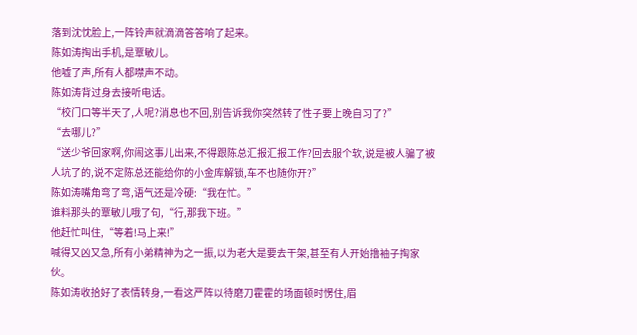落到沈忱脸上,一阵铃声就滴滴答答响了起来。
陈如涛掏出手机,是覃敏儿。
他嘘了声,所有人都噤声不动。
陈如涛背过身去接听电话。
“校门口等半天了,人呢?消息也不回,别告诉我你突然转了性子要上晚自习了?”
“去哪儿?”
“送少爷回家啊,你闹这事儿出来,不得跟陈总汇报汇报工作?回去服个软,说是被人骗了被人坑了的,说不定陈总还能给你的小金库解锁,车不也随你开?”
陈如涛嘴角弯了弯,语气还是冷硬:“我在忙。”
谁料那头的覃敏儿哦了句,“行,那我下班。”
他赶忙叫住,“等着!马上来!”
喊得又凶又急,所有小弟精神为之一振,以为老大是要去干架,甚至有人开始撸袖子掏家伙。
陈如涛收拾好了表情转身,一看这严阵以待磨刀霍霍的场面顿时愣住,眉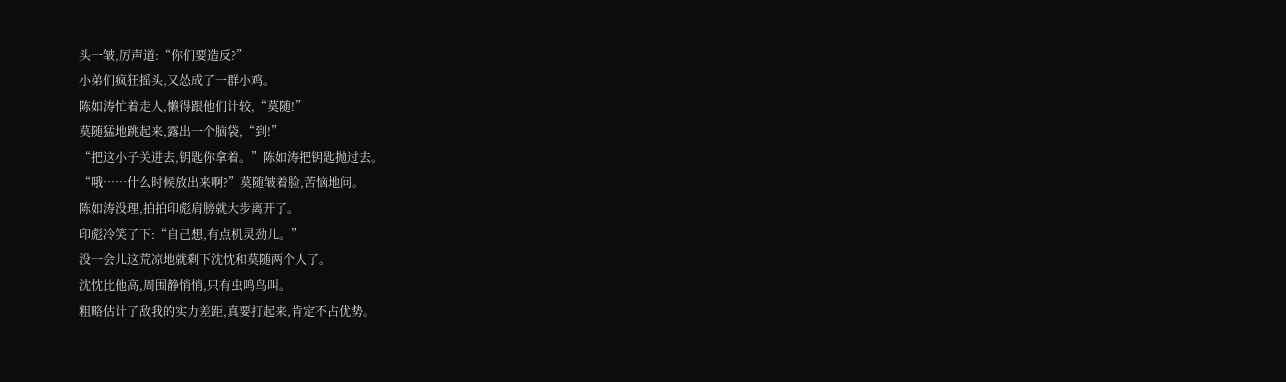头一皱,厉声道:“你们要造反?”
小弟们疯狂摇头,又怂成了一群小鸡。
陈如涛忙着走人,懒得跟他们计较,“莫随!”
莫随猛地跳起来,露出一个脑袋,“到!”
“把这小子关进去,钥匙你拿着。”陈如涛把钥匙抛过去。
“哦……什么时候放出来啊?”莫随皱着脸,苦恼地问。
陈如涛没理,拍拍印彪肩膀就大步离开了。
印彪冷笑了下:“自己想,有点机灵劲儿。”
没一会儿这荒凉地就剩下沈忱和莫随两个人了。
沈忱比他高,周围静悄悄,只有虫鸣鸟叫。
粗略估计了敌我的实力差距,真要打起来,肯定不占优势。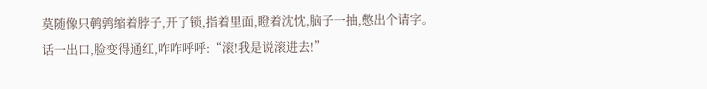莫随像只鹌鹑缩着脖子,开了锁,指着里面,瞪着沈忱,脑子一抽,憋出个请字。
话一出口,脸变得通红,咋咋呼呼:“滚!我是说滚进去!”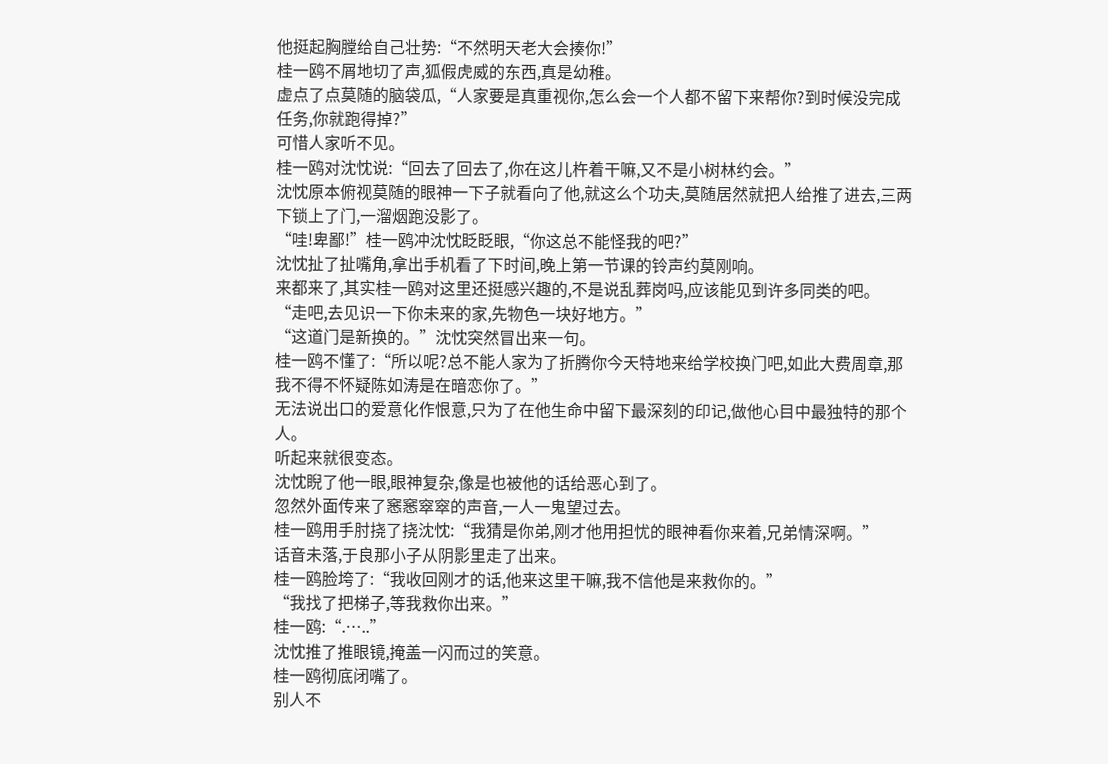他挺起胸膛给自己壮势:“不然明天老大会揍你!”
桂一鸥不屑地切了声,狐假虎威的东西,真是幼稚。
虚点了点莫随的脑袋瓜,“人家要是真重视你,怎么会一个人都不留下来帮你?到时候没完成任务,你就跑得掉?”
可惜人家听不见。
桂一鸥对沈忱说:“回去了回去了,你在这儿杵着干嘛,又不是小树林约会。”
沈忱原本俯视莫随的眼神一下子就看向了他,就这么个功夫,莫随居然就把人给推了进去,三两下锁上了门,一溜烟跑没影了。
“哇!卑鄙!”桂一鸥冲沈忱眨眨眼,“你这总不能怪我的吧?”
沈忱扯了扯嘴角,拿出手机看了下时间,晚上第一节课的铃声约莫刚响。
来都来了,其实桂一鸥对这里还挺感兴趣的,不是说乱葬岗吗,应该能见到许多同类的吧。
“走吧,去见识一下你未来的家,先物色一块好地方。”
“这道门是新换的。”沈忱突然冒出来一句。
桂一鸥不懂了:“所以呢?总不能人家为了折腾你今天特地来给学校换门吧,如此大费周章,那我不得不怀疑陈如涛是在暗恋你了。”
无法说出口的爱意化作恨意,只为了在他生命中留下最深刻的印记,做他心目中最独特的那个人。
听起来就很变态。
沈忱睨了他一眼,眼神复杂,像是也被他的话给恶心到了。
忽然外面传来了窸窸窣窣的声音,一人一鬼望过去。
桂一鸥用手肘挠了挠沈忱:“我猜是你弟,刚才他用担忧的眼神看你来着,兄弟情深啊。”
话音未落,于良那小子从阴影里走了出来。
桂一鸥脸垮了:“我收回刚才的话,他来这里干嘛,我不信他是来救你的。”
“我找了把梯子,等我救你出来。”
桂一鸥:“.…..”
沈忱推了推眼镜,掩盖一闪而过的笑意。
桂一鸥彻底闭嘴了。
别人不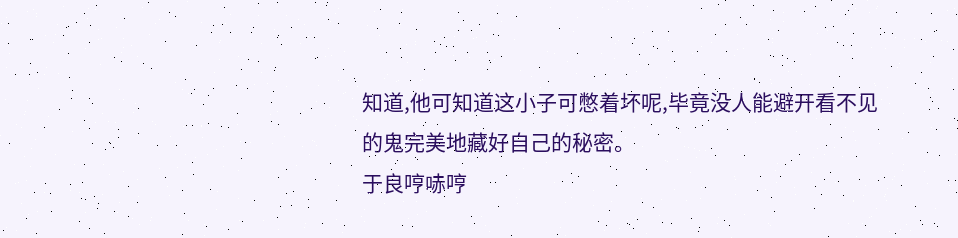知道,他可知道这小子可憋着坏呢,毕竟没人能避开看不见的鬼完美地藏好自己的秘密。
于良哼哧哼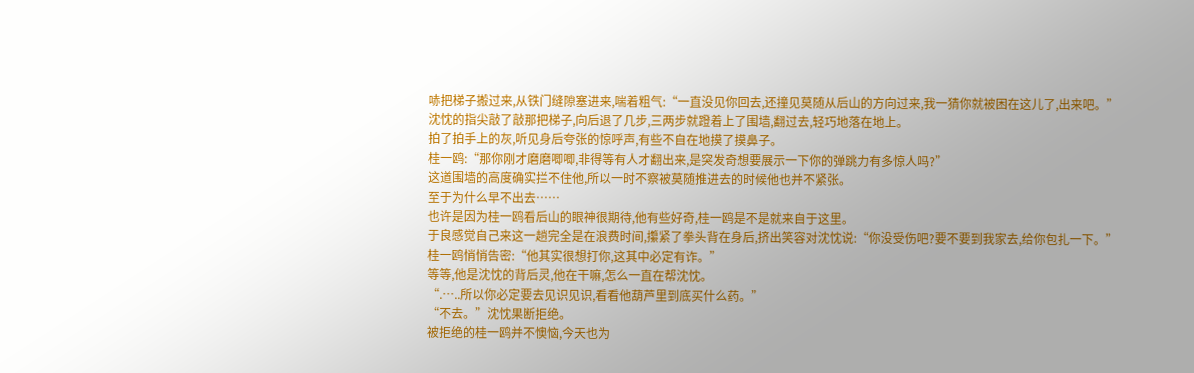哧把梯子搬过来,从铁门缝隙塞进来,喘着粗气:“一直没见你回去,还撞见莫随从后山的方向过来,我一猜你就被困在这儿了,出来吧。”
沈忱的指尖敲了敲那把梯子,向后退了几步,三两步就蹬着上了围墙,翻过去,轻巧地落在地上。
拍了拍手上的灰,听见身后夸张的惊呼声,有些不自在地摸了摸鼻子。
桂一鸥:“那你刚才磨磨唧唧,非得等有人才翻出来,是突发奇想要展示一下你的弹跳力有多惊人吗?”
这道围墙的高度确实拦不住他,所以一时不察被莫随推进去的时候他也并不紧张。
至于为什么早不出去……
也许是因为桂一鸥看后山的眼神很期待,他有些好奇,桂一鸥是不是就来自于这里。
于良感觉自己来这一趟完全是在浪费时间,攥紧了拳头背在身后,挤出笑容对沈忱说:“你没受伤吧?要不要到我家去,给你包扎一下。”
桂一鸥悄悄告密:“他其实很想打你,这其中必定有诈。”
等等,他是沈忱的背后灵,他在干嘛,怎么一直在帮沈忱。
“.…..所以你必定要去见识见识,看看他葫芦里到底买什么药。”
“不去。”沈忱果断拒绝。
被拒绝的桂一鸥并不懊恼,今天也为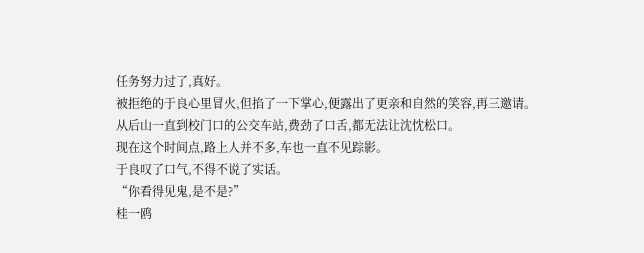任务努力过了,真好。
被拒绝的于良心里冒火,但掐了一下掌心,便露出了更亲和自然的笑容,再三邀请。
从后山一直到校门口的公交车站,费劲了口舌,都无法让沈忱松口。
现在这个时间点,路上人并不多,车也一直不见踪影。
于良叹了口气,不得不说了实话。
“你看得见鬼,是不是?”
桂一鸥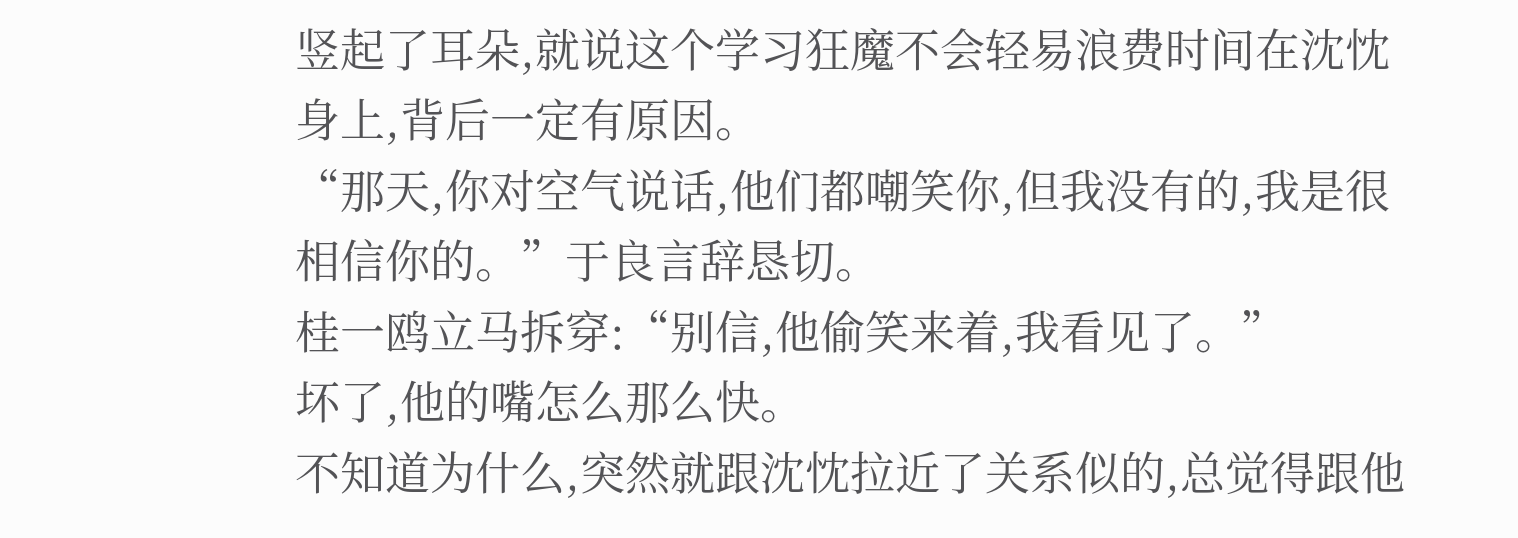竖起了耳朵,就说这个学习狂魔不会轻易浪费时间在沈忱身上,背后一定有原因。
“那天,你对空气说话,他们都嘲笑你,但我没有的,我是很相信你的。”于良言辞恳切。
桂一鸥立马拆穿:“别信,他偷笑来着,我看见了。”
坏了,他的嘴怎么那么快。
不知道为什么,突然就跟沈忱拉近了关系似的,总觉得跟他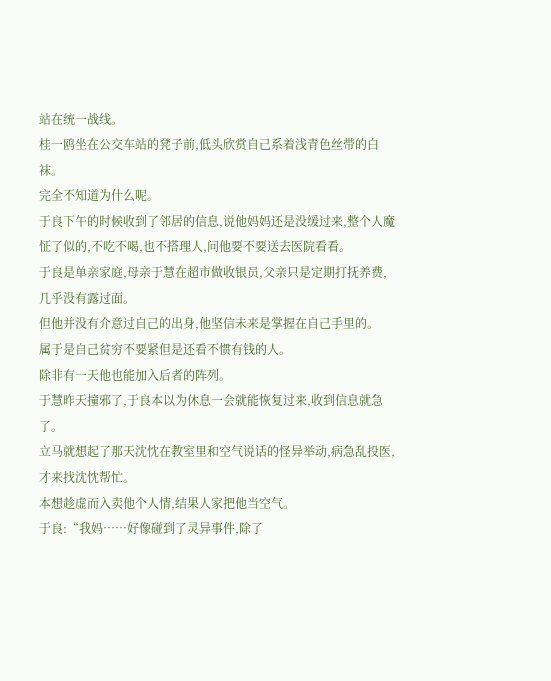站在统一战线。
桂一鸥坐在公交车站的凳子前,低头欣赏自己系着浅青色丝带的白袜。
完全不知道为什么呢。
于良下午的时候收到了邻居的信息,说他妈妈还是没缓过来,整个人魔怔了似的,不吃不喝,也不搭理人,问他要不要送去医院看看。
于良是单亲家庭,母亲于慧在超市做收银员,父亲只是定期打抚养费,几乎没有露过面。
但他并没有介意过自己的出身,他坚信未来是掌握在自己手里的。
属于是自己贫穷不要紧但是还看不惯有钱的人。
除非有一天他也能加入后者的阵列。
于慧昨天撞邪了,于良本以为休息一会就能恢复过来,收到信息就急了。
立马就想起了那天沈忱在教室里和空气说话的怪异举动,病急乱投医,才来找沈忱帮忙。
本想趁虚而入卖他个人情,结果人家把他当空气。
于良:“我妈……好像碰到了灵异事件,除了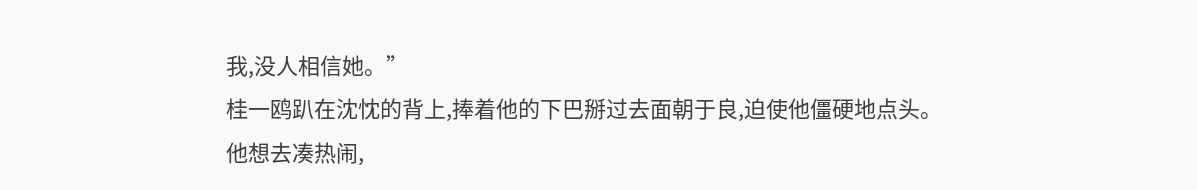我,没人相信她。”
桂一鸥趴在沈忱的背上,捧着他的下巴掰过去面朝于良,迫使他僵硬地点头。
他想去凑热闹,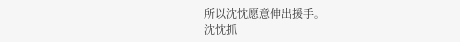所以沈忱愿意伸出援手。
沈忱抓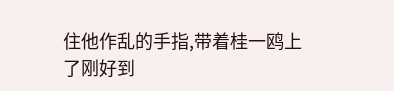住他作乱的手指,带着桂一鸥上了刚好到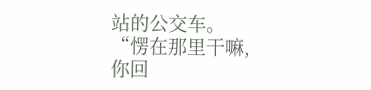站的公交车。
“愣在那里干嘛,你回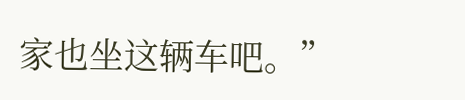家也坐这辆车吧。”